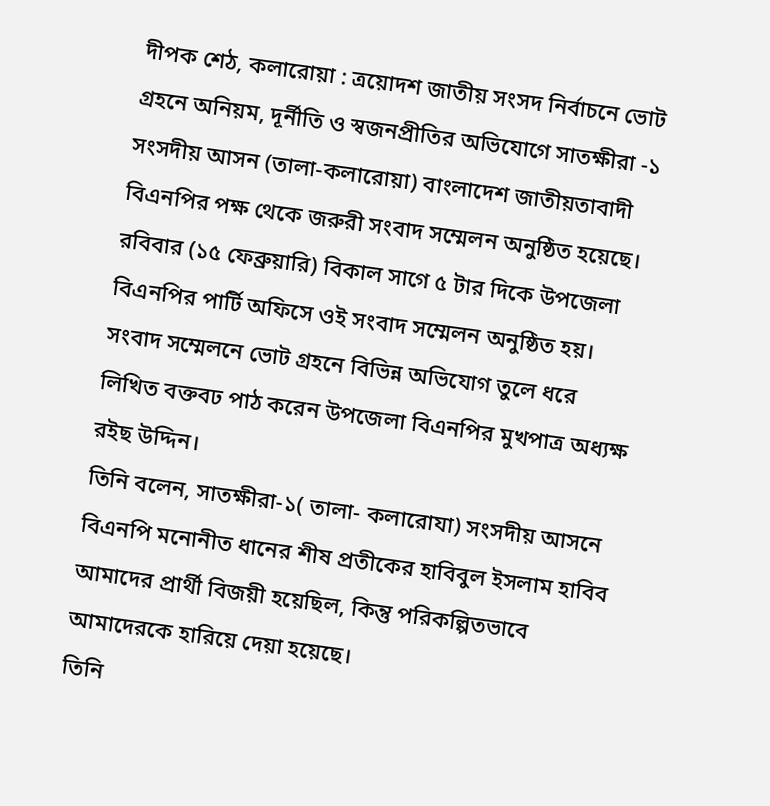দীপক শেঠ, কলারোয়া : ত্রয়োদশ জাতীয় সংসদ নির্বাচনে ভোট গ্ৰহনে অনিয়ম, দূর্নীতি ও স্বজনপ্রীতির অভিযোগে সাতক্ষীরা -১ সংসদীয় আসন (তালা-কলারোয়া) বাংলাদেশ জাতীয়তাবাদী বিএনপির পক্ষ থেকে জরুরী সংবাদ সম্মেলন অনুষ্ঠিত হয়েছে।
রবিবার (১৫ ফেব্রুয়ারি) বিকাল সাগে ৫ টার দিকে উপজেলা বিএনপির পার্টি অফিসে ওই সংবাদ সম্মেলন অনুষ্ঠিত হয়। সংবাদ সম্মেলনে ভোট গ্রহনে বিভিন্ন অভিযোগ তুলে ধরে লিখিত বক্তবঢ পাঠ করেন উপজেলা বিএনপির মুখপাত্র অধ্যক্ষ রইছ উদ্দিন।
তিনি বলেন, সাতক্ষীরা-১( তালা- কলারোযা) সংসদীয় আসনে বিএনপি মনোনীত ধানের শীষ প্রতীকের হাবিবুল ইসলাম হাবিব আমাদের প্রার্থী বিজয়ী হয়েছিল, কিন্তু পরিকল্পিতভাবে আমাদেরকে হারিয়ে দেয়া হয়েছে।
তিনি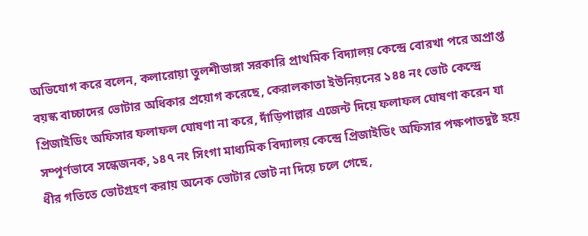অভিযোগ করে বলেন, কলারোয়া তুলশীডাঙ্গা সরকারি প্রাথমিক বিদ্যালয় কেন্দ্রে বোরখা পরে অপ্রাপ্ত বয়স্ক বাচ্চাদের ভোটার অধিকার প্রয়োগ করেছে, কেরালকাতা ইউনিয়নের ১৪৪ নং ভোট কেন্দ্রে প্রিজাইডিং অফিসার ফলাফল ঘোষণা না করে, দাঁড়িপাল্লার এজেন্ট দিয়ে ফলাফল ঘোষণা করেন যা সম্পূর্ণভাবে সন্ধেজনক, ১৪৭ নং সিংগা মাধ্যমিক বিদ্যালয় কেন্দ্রে প্রিজাইডিং অফিসার পক্ষপাতদুষ্ট হয়ে ধীর গতিতে ভোটগ্রহণ করায় অনেক ভোটার ভোট না দিয়ে চলে গেছে,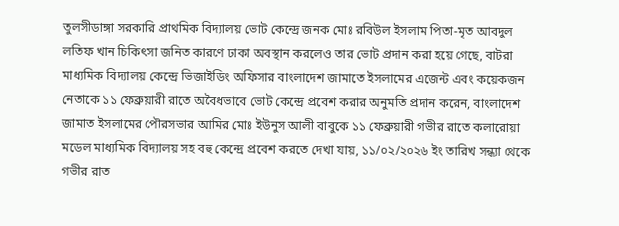তুলসীডাঙ্গা সরকারি প্রাথমিক বিদ্যালয় ভোট কেন্দ্রে জনক মোঃ রবিউল ইসলাম পিতা-মৃত আবদুল লতিফ খান চিকিৎসা জনিত কারণে ঢাকা অবস্থান করলেও তার ভোট প্রদান করা হয়ে গেছে, বাটরা মাধ্যমিক বিদ্যালয় কেন্দ্রে ভিজাইডিং অফিসার বাংলাদেশ জামাতে ইসলামের এজেন্ট এবং কয়েকজন নেতাকে ১১ ফেব্রুয়ারী রাতে অবৈধভাবে ভোট কেন্দ্রে প্রবেশ করার অনুমতি প্রদান করেন, বাংলাদেশ জামাত ইসলামের পৌরসভার আমির মোঃ ইউনুস আলী বাবুকে ১১ ফেব্রুয়ারী গভীর রাতে কলারোয়া মডেল মাধ্যমিক বিদ্যালয় সহ বহু কেন্দ্রে প্রবেশ করতে দেখা যায়, ১১/০২/২০২৬ ইং তারিখ সন্ধ্যা থেকে গভীর রাত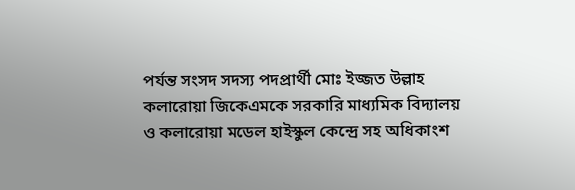পর্যন্ত সংসদ সদস্য পদপ্রার্থী মোঃ ইজ্জত উল্লাহ কলারোয়া জিকেএমকে সরকারি মাধ্যমিক বিদ্যালয় ও কলারোয়া মডেল হাইস্কুল কেন্দ্রে সহ অধিকাংশ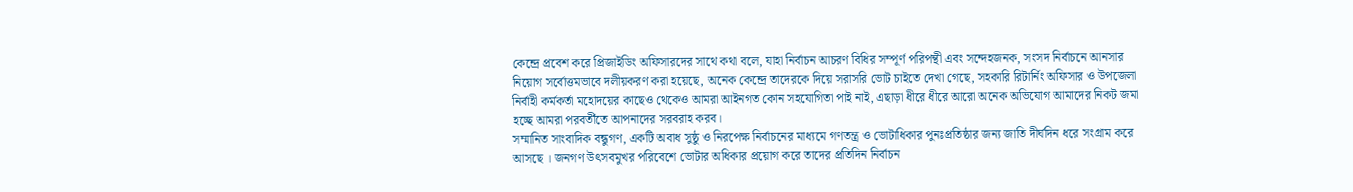কেন্দ্রে প্রবেশ করে প্রিজাইডিং অফিসারদের সাথে কথা বলে, যাহা নির্বাচন আচরণ বিধির সম্পূর্ণ পরিপন্থী এবং সন্দেহজনক, সংসদ নির্বাচনে আনসার নিয়োগ সর্বোত্তমভাবে দলীয়করণ করা হয়েছে, অনেক কেন্দ্রে তাদেরকে দিয়ে সরাসরি ভোট চাইতে দেখা গেছে, সহকারি রিটার্নিং অফিসার ও উপজেলা নির্বাহী কর্মকর্তা মহোদয়ের কাছেও থেকেও আমরা আইনগত কোন সহযোগিতা পাই নাই, এছাড়া ধীরে ধীরে আরো অনেক অভিযোগ আমাদের নিকট জমা হচ্ছে আমরা পরবর্তীতে আপনাদের সরবরাহ করব।
সম্মানিত সাংবাদিক বন্ধুগণ, একটি অবাধ সুষ্ঠু ও নিরপেক্ষ নির্বাচনের মাধ্যমে গণতন্ত্র ও ভোটাধিকার পুনঃপ্রতিষ্ঠার জন্য জাতি দীর্ঘদিন ধরে সংগ্রাম করে আসছে । জনগণ উৎসবমুখর পরিবেশে ভোটার অধিকার প্রয়োগ করে তাদের প্রতিদিন নির্বাচন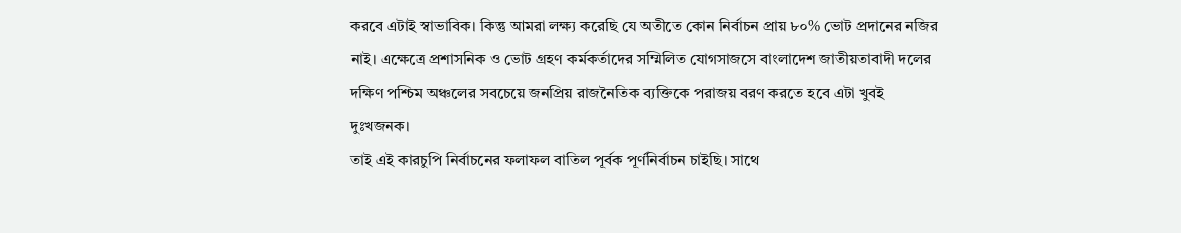করবে এটাই স্বাভাবিক। কিন্তু আমরা লক্ষ্য করেছি যে অতীতে কোন নির্বাচন প্রায় ৮০% ভোট প্রদানের নজির নাই। এক্ষেত্রে প্রশাসনিক ও ভোট গ্রহণ কর্মকর্তাদের সম্মিলিত যোগসাজসে বাংলাদেশ জাতীয়তাবাদী দলের দক্ষিণ পশ্চিম অঞ্চলের সবচেয়ে জনপ্রিয় রাজনৈতিক ব্যক্তিকে পরাজয় বরণ করতে হবে এটা খুবই দুঃখজনক।
তাই এই কারচুপি নির্বাচনের ফলাফল বাতিল পূর্বক পূর্ণনির্বাচন চাইছি। সাথে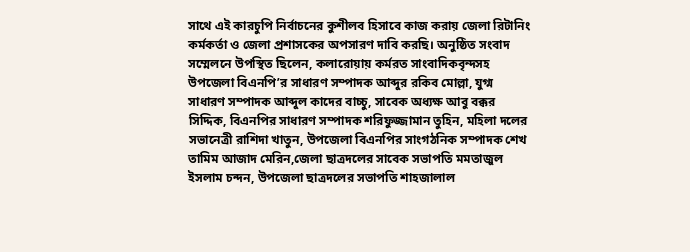সাথে এই কারচুপি নির্বাচনের কুশীলব হিসাবে কাজ করায় জেলা রিটানিং কর্মকর্তা ও জেলা প্রশাসকের অপসারণ দাবি করছি। অনুষ্ঠিত সংবাদ সম্মেলনে উপস্থিত ছিলেন, কলারোয়ায় কর্মরত সাংবাদিকবৃন্দসহ উপজেলা বিএনপি’র সাধারণ সম্পাদক আব্দুর রকিব মোল্লা, যুগ্ম সাধারণ সম্পাদক আব্দুল কাদের বাচ্চু, সাবেক অধ্যক্ষ আবু বক্কর সিদ্দিক, বিএনপির সাধারণ সম্পাদক শরিফুজ্জামান তুহিন, মহিলা দলের সভানেত্রী রাশিদা খাতুন, উপজেলা বিএনপির সাংগঠনিক সম্পাদক শেখ তামিম আজাদ মেরিন,জেলা ছাত্রদলের সাবেক সভাপতি মমতাজুল ইসলাম চন্দন, উপজেলা ছাত্রদলের সভাপতি শাহজালাল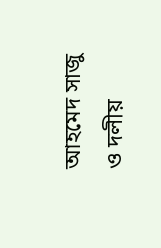আহমেদ সাজু ও দলীয়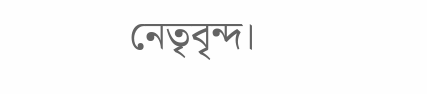নেতৃবৃন্দ।